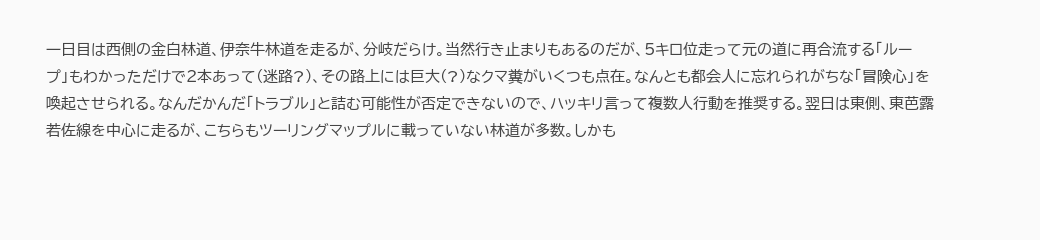一日目は西側の金白林道、伊奈牛林道を走るが、分岐だらけ。当然行き止まりもあるのだが、5キロ位走って元の道に再合流する「ループ」もわかっただけで2本あって(迷路?)、その路上には巨大(?)なクマ糞がいくつも点在。なんとも都会人に忘れられがちな「冒険心」を喚起させられる。なんだかんだ「トラブル」と詰む可能性が否定できないので、ハッキリ言って複数人行動を推奨する。翌日は東側、東芭露若佐線を中心に走るが、こちらもツーリングマップルに載っていない林道が多数。しかも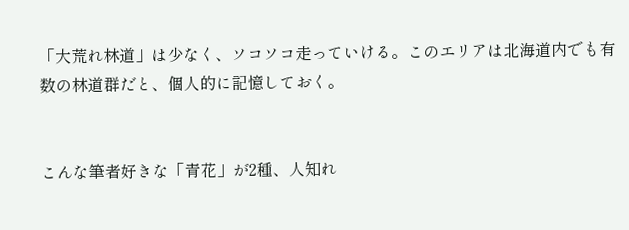「大荒れ林道」は少なく、ソコソコ走っていける。このエリアは北海道内でも有数の林道群だと、個人的に記憶しておく。


こんな筆者好きな「青花」が2種、人知れ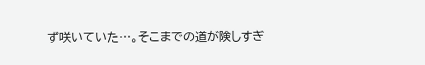ず咲いていた…。そこまでの道が険しすぎ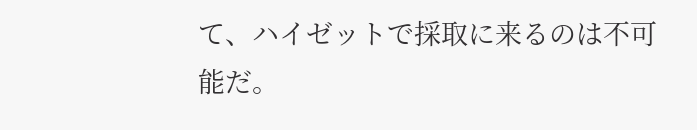て、ハイゼットで採取に来るのは不可能だ。